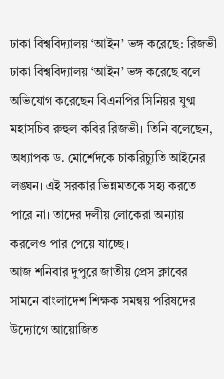ঢাকা বিশ্ববিদ্যালয় ‘আইন’ ভঙ্গ করেছে: রিজভী
ঢাকা বিশ্ববিদ্যালয় ‘আইন’ ভঙ্গ করেছে বলে অভিযোগ করেছেন বিএনপির সিনিয়র যুগ্ম মহাসচিব রুহুল কবির রিজভী। তিনি বলেছেন, অধ্যাপক ড. মোর্শেদকে চাকরিচ্যুতি আইনের লঙ্ঘন। এই সরকার ভিন্নমতকে সহ্য করতে পারে না। তাদের দলীয় লোকেরা অন্যায় করলেও পার পেয়ে যাচ্ছে।
আজ শনিবার দুপুরে জাতীয় প্রেস ক্লাবের সামনে বাংলাদেশ শিক্ষক সমন্বয় পরিষদের উদ্যোগে আয়োজিত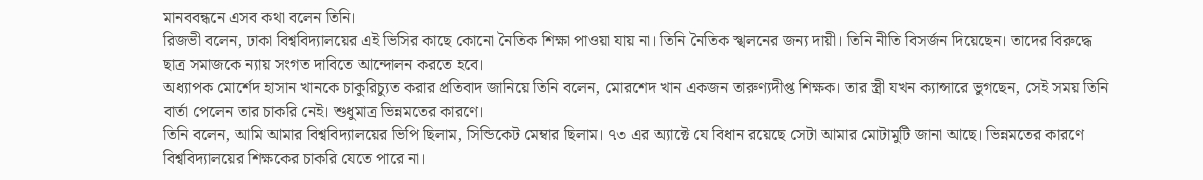মানববন্ধনে এসব কথা বলেন তিনি।
রিজভী বলেন, ঢাকা বিশ্ববিদ্যালয়ের এই ভিসির কাছে কোনো নৈতিক শিক্ষা পাওয়া যায় না। তিনি নৈতিক স্খলনের জন্য দায়ী। তিনি নীতি বিসর্জন দিয়েছেন। তাদের বিরুদ্ধে ছাত্র সমাজকে ন্যায় সংগত দাবিতে আন্দোলন করতে হবে।
অধ্যাপক মোর্শেদ হাসান খানকে চাকুরিচ্যুত করার প্রতিবাদ জানিয়ে তিনি বলেন, মোরশেদ খান একজন তারুণ্যদীপ্ত শিক্ষক। তার স্ত্রী যখন ক্যান্সারে ভুগছেন, সেই সময় তিনি বার্তা পেলেন তার চাকরি নেই। শুধুমাত্র ভিন্নমতের কারণে।
তিনি বলেন, আমি আমার বিশ্ববিদ্যালয়ের ভিপি ছিলাম, সিন্ডিকেট মেম্বার ছিলাম। ৭৩ এর অ্যাক্টে যে বিধান রয়েছে সেটা আমার মোটামুটি জানা আছে। ভিন্নমতের কারণে বিশ্ববিদ্যালয়ের শিক্ষকের চাকরি যেতে পারে না।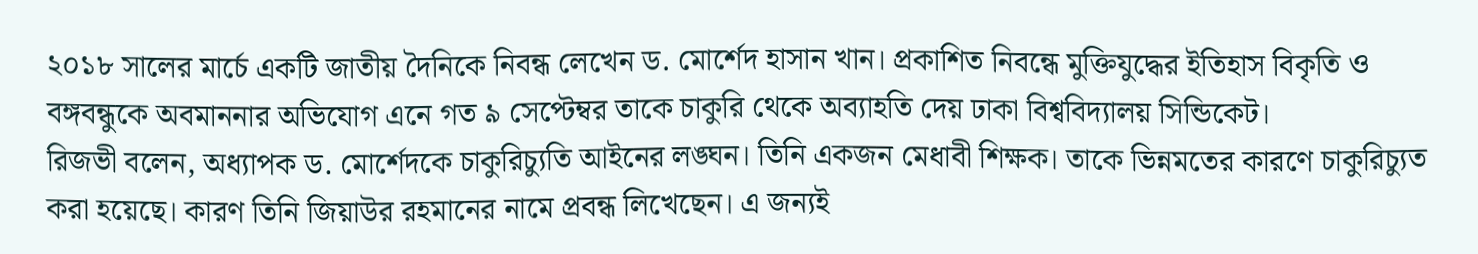২০১৮ সালের মার্চে একটি জাতীয় দৈনিকে নিবন্ধ লেখেন ড. মোর্শেদ হাসান খান। প্রকাশিত নিবন্ধে মুক্তিযুদ্ধের ইতিহাস বিকৃতি ও বঙ্গবন্ধুকে অবমাননার অভিযোগ এনে গত ৯ সেপ্টেম্বর তাকে চাকুরি থেকে অব্যাহতি দেয় ঢাকা বিশ্ববিদ্যালয় সিন্ডিকেট।
রিজভী বলেন, অধ্যাপক ড. মোর্শেদকে চাকুরিচ্যুতি আইনের লঙ্ঘন। তিনি একজন মেধাবী শিক্ষক। তাকে ভিন্নমতের কারণে চাকুরিচ্যুত করা হয়েছে। কারণ তিনি জিয়াউর রহমানের নামে প্রবন্ধ লিখেছেন। এ জন্যই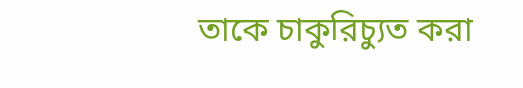তাকে চাকুরিচ্যুত করা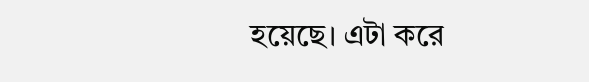হয়েছে। এটা করে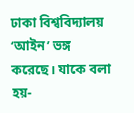ঢাকা বিশ্ববিদ্যালয় ‘আইন’ ভঙ্গ করেছে। যাকে বলা হয়-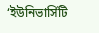‘ইউনিভার্সিটি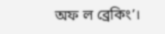অফ ল ব্রেকিং’।